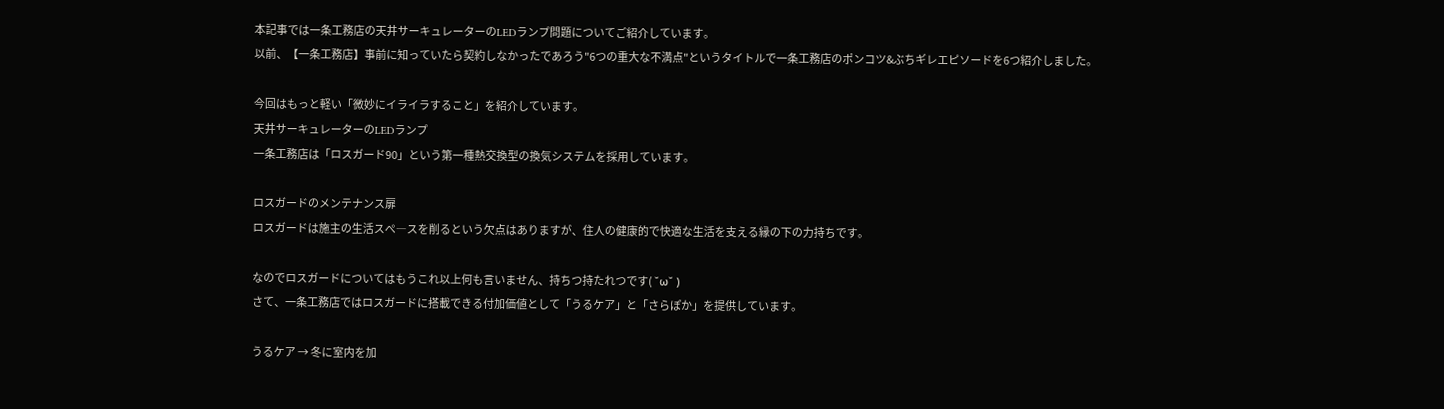本記事では一条工務店の天井サーキュレーターのLEDランプ問題についてご紹介しています。
以前、【一条工務店】事前に知っていたら契約しなかったであろう"6つの重大な不満点"というタイトルで一条工務店のポンコツ&ぶちギレエピソードを6つ紹介しました。

今回はもっと軽い「微妙にイライラすること」を紹介しています。
天井サーキュレーターのLEDランプ
一条工務店は「ロスガード90」という第一種熱交換型の換気システムを採用しています。

ロスガードのメンテナンス扉
ロスガードは施主の生活スぺ―スを削るという欠点はありますが、住人の健康的で快適な生活を支える縁の下の力持ちです。

なのでロスガードについてはもうこれ以上何も言いません、持ちつ持たれつです( ˘ω˘ )
さて、一条工務店ではロスガードに搭載できる付加価値として「うるケア」と「さらぽか」を提供しています。

うるケア → 冬に室内を加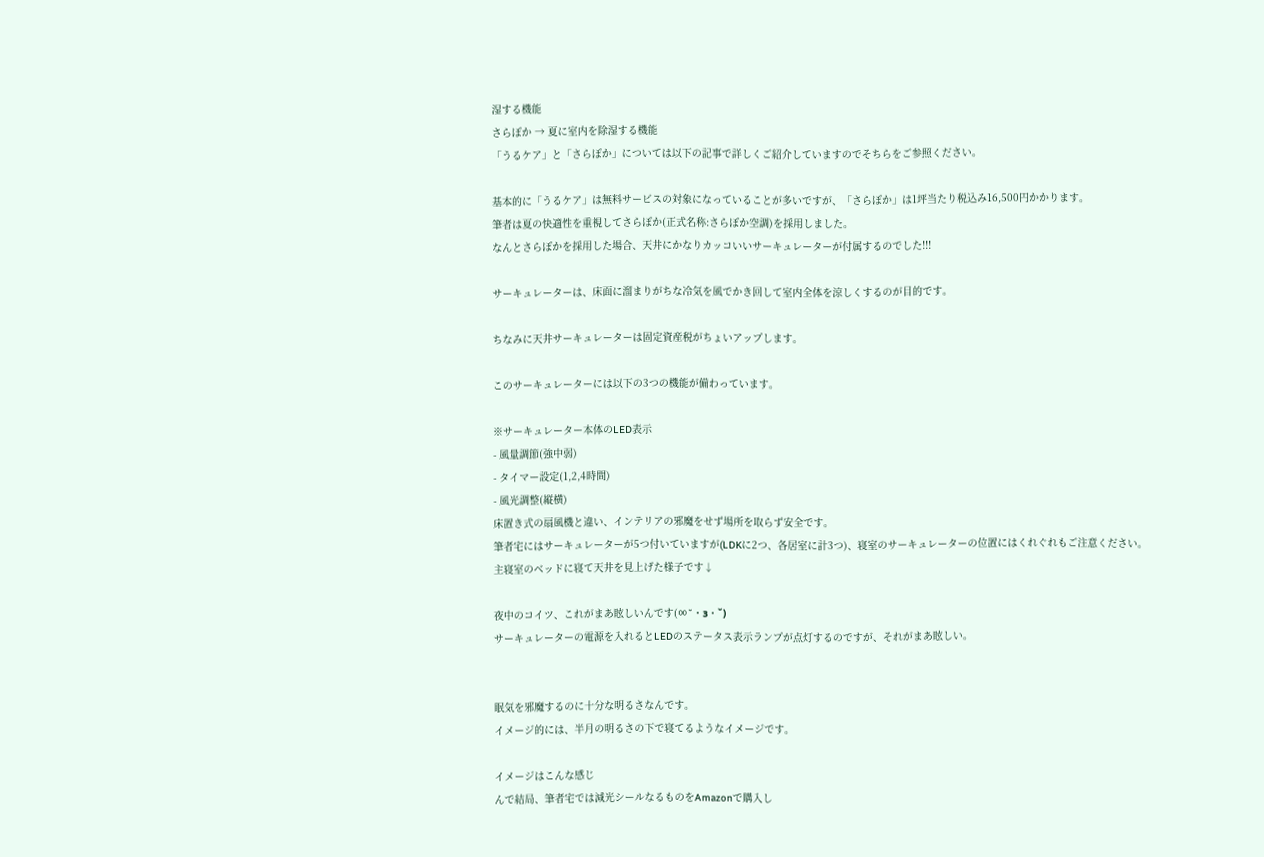湿する機能
さらぽか → 夏に室内を除湿する機能
「うるケア」と「さらぽか」については以下の記事で詳しくご紹介していますのでそちらをご参照ください。

基本的に「うるケア」は無料サービスの対象になっていることが多いですが、「さらぽか」は1坪当たり税込み16,500円かかります。
筆者は夏の快適性を重視してさらぽか(正式名称:さらぽか空調)を採用しました。
なんとさらぽかを採用した場合、天井にかなりカッコいいサーキュレーターが付属するのでした!!!

サーキュレーターは、床面に溜まりがちな冷気を風でかき回して室内全体を涼しくするのが目的です。

ちなみに天井サーキュレーターは固定資産税がちょいアップします。

このサーキュレーターには以下の3つの機能が備わっています。

※サーキュレーター本体のLED表示
- 風量調節(強中弱)
- タイマー設定(1,2,4時間)
- 風光調整(縦横)
床置き式の扇風機と違い、インテリアの邪魔をせず場所を取らず安全です。
筆者宅にはサーキュレーターが5つ付いていますが(LDKに2つ、各居室に計3つ)、寝室のサーキュレーターの位置にはくれぐれもご注意ください。
主寝室のベッドに寝て天井を見上げた様子です↓

夜中のコイツ、これがまあ眩しいんです(ㆀ˘・з・˘)
サーキュレーターの電源を入れるとLEDのステータス表示ランプが点灯するのですが、それがまあ眩しい。


眠気を邪魔するのに十分な明るさなんです。
イメージ的には、半月の明るさの下で寝てるようなイメージです。

イメージはこんな感じ
んで結局、筆者宅では減光シールなるものをAmazonで購入し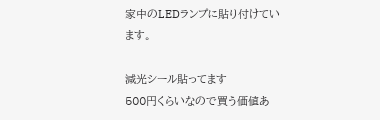家中のLEDランプに貼り付けています。

減光シール貼ってます
500円くらいなので買う価値あ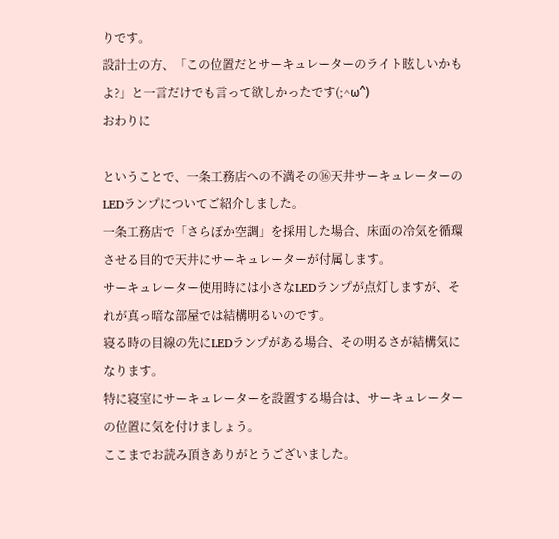りです。
設計士の方、「この位置だとサーキュレーターのライト眩しいかもよ?」と一言だけでも言って欲しかったです(;^ω^)
おわりに

ということで、一条工務店への不満その⑯天井サーキュレーターのLEDランプについてご紹介しました。
一条工務店で「さらぽか空調」を採用した場合、床面の冷気を循環させる目的で天井にサーキュレーターが付属します。
サーキュレーター使用時には小さなLEDランプが点灯しますが、それが真っ暗な部屋では結構明るいのです。
寝る時の目線の先にLEDランプがある場合、その明るさが結構気になります。
特に寝室にサーキュレーターを設置する場合は、サーキュレーターの位置に気を付けましょう。
ここまでお読み頂きありがとうございました。